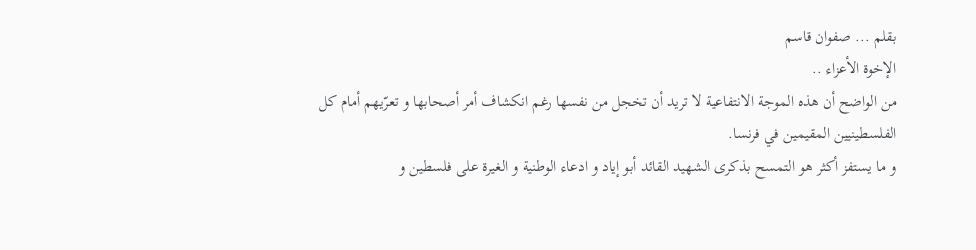بقلم ... صفوان قاسم
الإخوة الأعزاء ..
من الواضح أن هذه الموجة الانتفاعية لا تريد أن تخجل من نفسها رغم انكشاف أمر أصحابها و تعرّيهم أمام كل الفلسطينيين المقيمين في فرنسا.
و ما يستفز أكثر هو التمسح بذكرى الشهيد القائد أبو إياد و ادعاء الوطنية و الغيرة على فلسطين و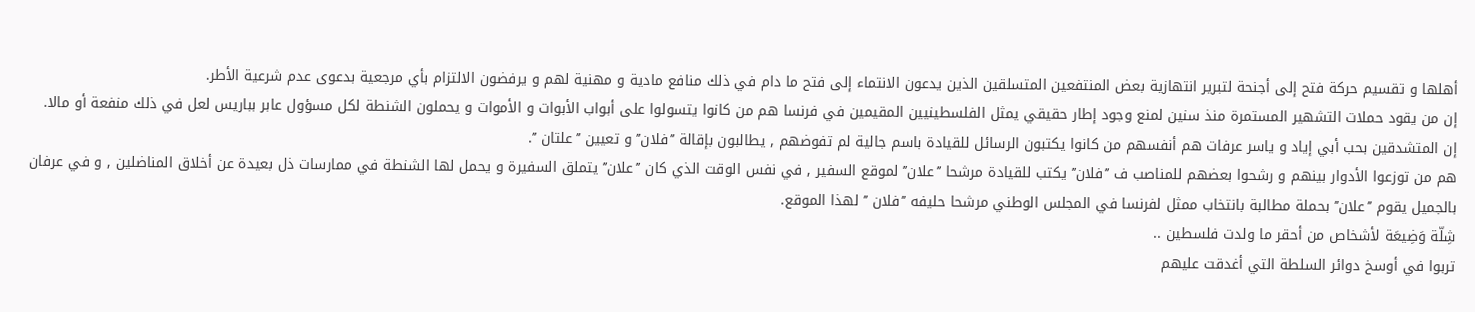أهلها و تقسيم حركة فتح إلى أجنحة لتبرير انتهازية بعض المنتفعين المتسلقين الذين يدعون الانتماء إلى فتح ما دام في ذلك منافع مادية و مهنية لهم و يرفضون الالتزام بأي مرجعية بدعوى عدم شرعية الأطر.
إن من يقود حملات التشهير المستمرة منذ سنين لمنع وجود إطار حقيقي يمثل الفلسطينيين المقيمين في فرنسا هم من كانوا يتسولوا على أبواب الأبوات و الأموات و يحملون الشنطة لكل مسؤول عابر بباريس لعل في ذلك منفعة أو مالا.
إن المتشدقين بحب أبي إياد و ياسر عرفات هم أنفسهم من كانوا يكتبون الرسائل للقيادة باسم جالية لم تفوضهم , يطالبون بإقالة ’’فلان’’ و تعيين ’’علتان ’’.
هم من توزعوا الأدوار بينهم و رشحوا بعضهم للمناصب ف ’’فلان’’ يكتب للقيادة مرشحا ’’علان’’ لموقع السفير , في نفس الوقت الذي كان ’’علان’’ يتملق السفيرة و يحمل لها الشنطة في ممارسات ذل بعيدة عن أخلاق المناضلين , و في عرفان بالجميل يقوم ’’علان’’ بحملة مطالبة بانتخاب ممثل لفرنسا في المجلس الوطني مرشحا حليفه ’’فلان ’’ لهذا الموقع.
شِلّة وَضِيعَة لأشخاص من أحقر ما ولدت فلسطين ..
تربوا في أوسخ دوائر السلطة التي أغدقت عليهم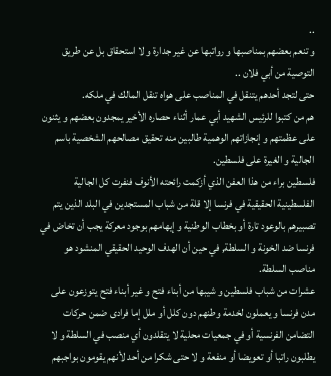..
و تنعم بعضهم بمناصبها و رواتبها عن غير جدارة و لا استحقاق بل عن طريق التوصية من أبي فلان ..
حتى لتجد أحدهم يتنقل في المناصب على هواه تنقل المالك في ملكه.
هم من كتبوا للرئيس الشهيد أبي عمار أثناء حصاره الأخير يمجدون بعضهم و يثنون على عظمتهم و إنجازاتهم الوهمية طالبين منه تحقيق مصالحهم الشخصية باسم الجالية و الغيرة على فلسطين.
فلسطين براء من هذا العفن الذي أزكمت رائحته الأنوف فنفرت كل الجالية الفلسطينية الحقيقية في فرنسا إلا قلة من شباب المستجدين في البلد الذين يتم تصبيرهم بالوعود تارة أو بخطاب الوطنية و إيهامهم بوجود معركة يجب أن تخاض في فرنسا ضد الخونة و السلطة, في حين أن الهدف الوحيد الحقيقي المنشود هو مناصب السلطة.
عشرات من شباب فلسطين و شيبها من أبناء فتح و غير أبناء فتح يتوزعون على مدن فرنسا و يعملون لخدمة وطنهم دون كلل أو ملل إما فرادى ضمن حركات التضامن الفرنسية أو في جمعيات محلية لا يتقلدون أي منصب في السلطة و لا يطلبون راتبا أو تعويضا أو منفعة و لا حتى شكرا من أحد لأنهم يقومون بواجبهم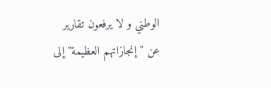الوطني و لا يرفعون تقارير عن " إنجازاتهم العظيمة" إلى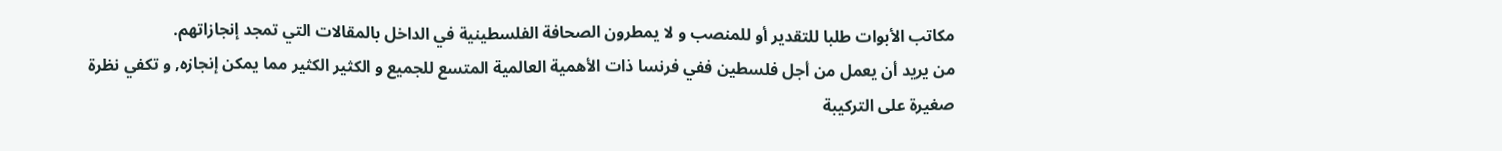مكاتب الأبوات طلبا للتقدير أو للمنصب و لا يمطرون الصحافة الفلسطينية في الداخل بالمقالات التي تمجد إنجازاتهم.
من يريد أن يعمل من أجل فلسطين ففي فرنسا ذات الأهمية العالمية المتسع للجميع و الكثير الكثير مما يمكن إنجازه, و تكفي نظرة صغيرة على التركيبة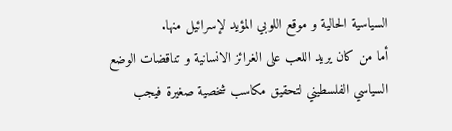السياسية الحالية و موقع اللوبي المؤيد لإسرائيل منها.
أما من كان يريد اللعب على الغرائز الانسانية و تناقضات الوضع السياسي الفلسطيني لتحقيق مكاسب شخصية صغيرة فيجب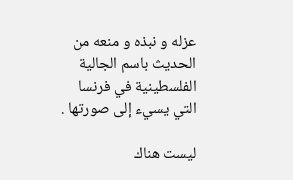عزله و نبذه و منعه من الحديث باسم الجالية الفلسطينية في فرنسا التي يسيء إلى صورتها .

ليست هناك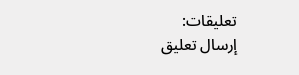تعليقات:
إرسال تعليق